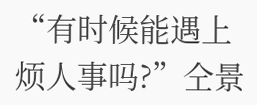“有时候能遇上烦人事吗?”仝景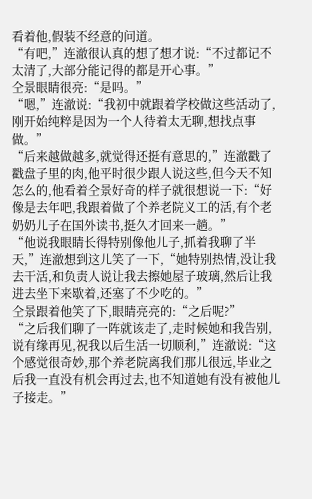看着他,假装不经意的问道。
“有吧,”连澈很认真的想了想才说:“不过都记不太清了,大部分能记得的都是开心事。”
仝景眼睛很亮:“是吗。”
“嗯,”连澈说:“我初中就跟着学校做这些活动了,刚开始纯粹是因为一个人待着太无聊,想找点事做。”
“后来越做越多,就觉得还挺有意思的,”连澈戳了戳盘子里的肉,他平时很少跟人说这些,但今天不知怎么的,他看着仝景好奇的样子就很想说一下:“好像是去年吧,我跟着做了个养老院义工的活,有个老奶奶儿子在国外读书,挺久才回来一趟。”
“他说我眼睛长得特别像他儿子,抓着我聊了半天,”连澈想到这儿笑了一下,“她特别热情,没让我去干活,和负责人说让我去擦她屋子玻璃,然后让我进去坐下来歇着,还塞了不少吃的。”
仝景跟着他笑了下,眼睛亮亮的:“之后呢?”
“之后我们聊了一阵就该走了,走时候她和我告别,说有缘再见,祝我以后生活一切顺利,”连澈说:“这个感觉很奇妙,那个养老院离我们那儿很远,毕业之后我一直没有机会再过去,也不知道她有没有被他儿子接走。”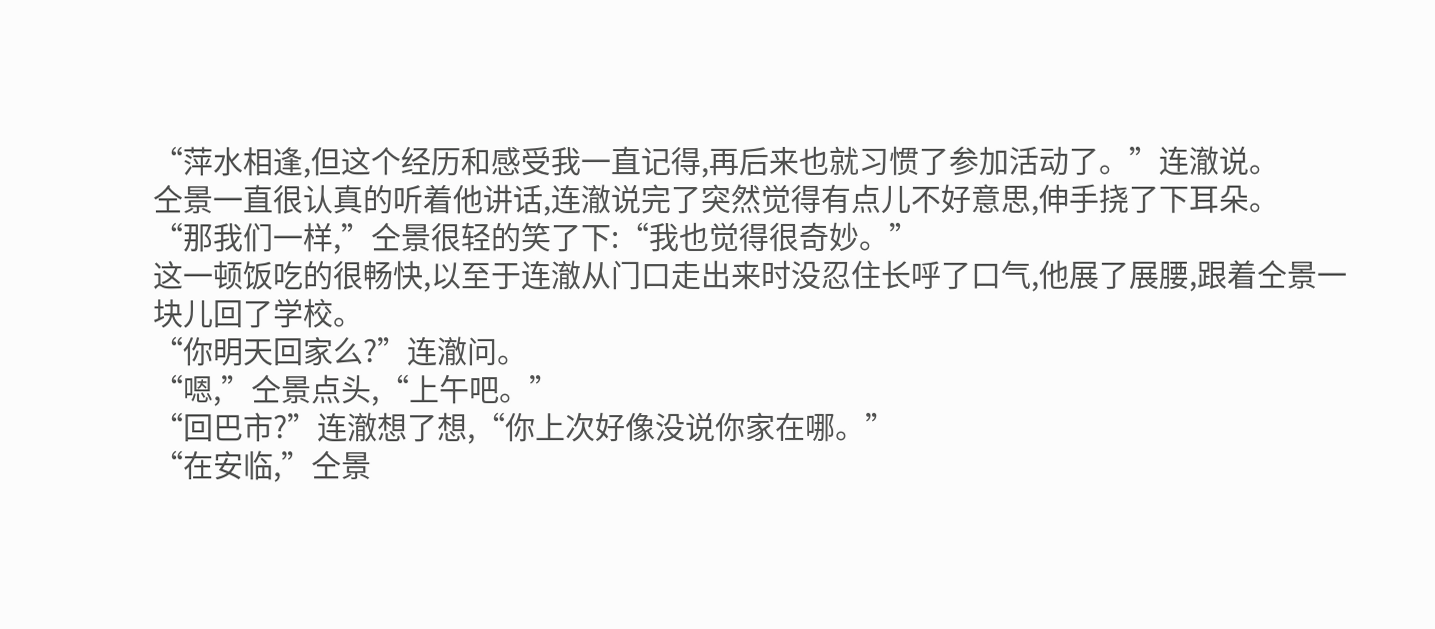“萍水相逢,但这个经历和感受我一直记得,再后来也就习惯了参加活动了。”连澈说。
仝景一直很认真的听着他讲话,连澈说完了突然觉得有点儿不好意思,伸手挠了下耳朵。
“那我们一样,”仝景很轻的笑了下:“我也觉得很奇妙。”
这一顿饭吃的很畅快,以至于连澈从门口走出来时没忍住长呼了口气,他展了展腰,跟着仝景一块儿回了学校。
“你明天回家么?”连澈问。
“嗯,”仝景点头,“上午吧。”
“回巴市?”连澈想了想,“你上次好像没说你家在哪。”
“在安临,”仝景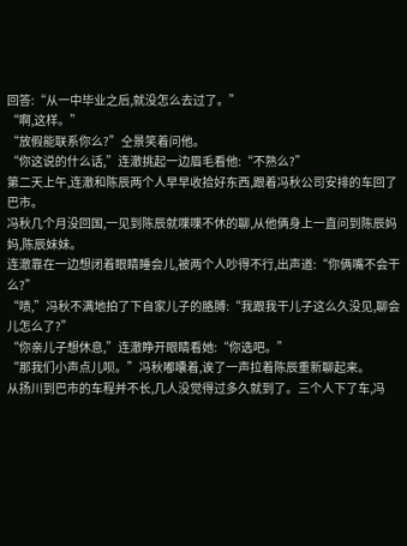回答:“从一中毕业之后,就没怎么去过了。”
“啊,这样。”
“放假能联系你么?”仝景笑着问他。
“你这说的什么话,”连澈挑起一边眉毛看他:“不熟么?”
第二天上午,连澈和陈辰两个人早早收拾好东西,跟着冯秋公司安排的车回了巴市。
冯秋几个月没回国,一见到陈辰就喋喋不休的聊,从他俩身上一直问到陈辰妈妈,陈辰妹妹。
连澈靠在一边想闭着眼睛睡会儿,被两个人吵得不行,出声道:“你俩嘴不会干么?”
“啧,”冯秋不满地拍了下自家儿子的胳膊:“我跟我干儿子这么久没见,聊会儿怎么了?”
“你亲儿子想休息,”连澈睁开眼睛看她:“你选吧。”
“那我们小声点儿呗。”冯秋嘟囔着,诶了一声拉着陈辰重新聊起来。
从扬川到巴市的车程并不长,几人没觉得过多久就到了。三个人下了车,冯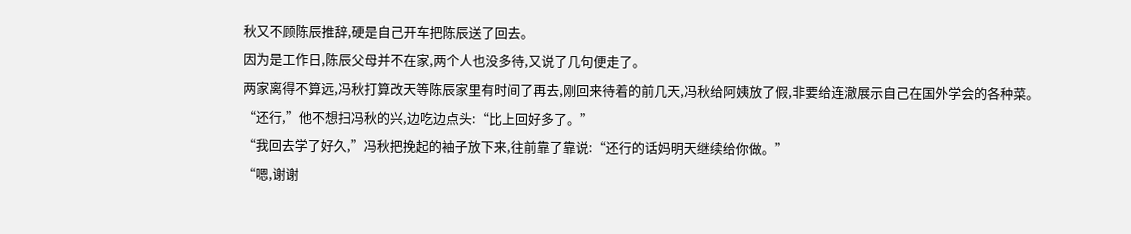秋又不顾陈辰推辞,硬是自己开车把陈辰送了回去。
因为是工作日,陈辰父母并不在家,两个人也没多待,又说了几句便走了。
两家离得不算远,冯秋打算改天等陈辰家里有时间了再去,刚回来待着的前几天,冯秋给阿姨放了假,非要给连澈展示自己在国外学会的各种菜。
“还行,”他不想扫冯秋的兴,边吃边点头:“比上回好多了。”
“我回去学了好久,”冯秋把挽起的袖子放下来,往前靠了靠说:“还行的话妈明天继续给你做。”
“嗯,谢谢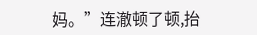妈。”连澈顿了顿,抬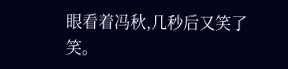眼看着冯秋,几秒后又笑了笑。